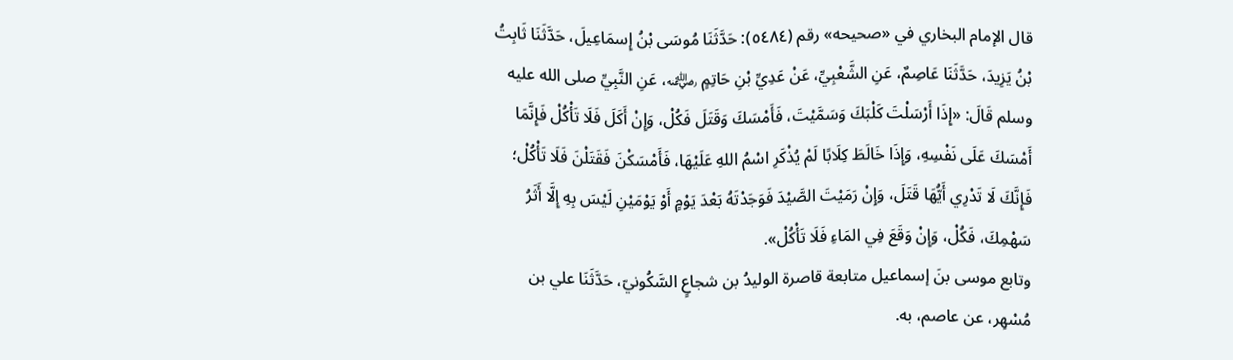قال الإمام البخاري في «صحيحه» رقم (٥٤٨٤): حَدَّثَنَا مُوسَى بْنُ إِسمَاعِيلَ، حَدَّثَنَا ثَابِتُ بْنُ يَزِيدَ، حَدَّثَنَا عَاصِمٌ، عَنِ الشَّعْبِيِّ، عَنْ عَدِيِّ بْنِ حَاتِمٍ ﵁، عَنِ النَّبِيِّ صلى الله عليه وسلم قَالَ: «إِذَا أَرْسَلْتَ كَلْبَكَ وَسَمَّيْتَ، فَأَمْسَكَ وَقَتَلَ فَكُلْ، وَإِنْ أَكَلَ فَلَا تَأْكُلْ فَإِنَّمَا أَمْسَكَ عَلَى نَفْسِهِ، وَإِذَا خَالَطَ كِلَابًا لَمْ يُذْكَرِ اسْمُ اللهِ عَلَيْهَا، فَأَمْسَكْنَ فَقَتَلْنَ فَلَا تَأْكُلْ؛ فَإِنَّكَ لَا تَدْرِي أَيُّهَا قَتَلَ، وَإِنْ رَمَيْتَ الصَّيْدَ فَوَجَدْتَهُ بَعْدَ يَوْمٍ أَوْ يَوْمَيْنِ لَيْسَ بِهِ إِلَّا أَثَرُ سَهْمِكَ، فَكُلْ، وَإِنْ وَقَعَ فِي المَاءِ فَلَا تَأْكُلْ».
وتابع موسى بنَ إسماعيل متابعة قاصرة الوليدُ بن شجاعٍ السَّكُونيّ، حَدَّثَنَا علي بن مُسْهِر، عن عاصم، به.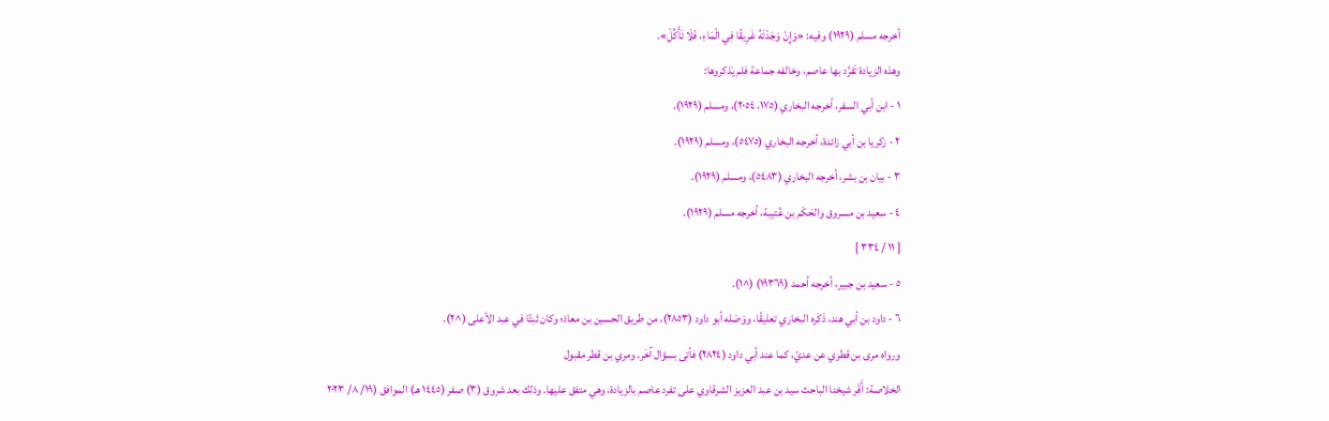أخرجه مسلم (١٩٢٩) وفيه: «وَإِنْ وَجَدْتَهُ غَرِيقًا فِي الْمَاءِ، فَلَا تَأْكُلْ».
وهذه الزيادة تَفرَّد بها عاصم، وخالفه جماعة فلم يَذكروها:
١ - ابن أبي السفر، أخرجه البخاري (١٧٥، ٢٠٥٤)، ومسلم (١٩٢٩).
٢ - زكريا بن أبي زائدة، أخرجه البخاري (٥٤٧٥)، ومسلم (١٩٢٩).
٣ - بيان بن بشر، أخرجه البخاري (٥٤٨٣)، ومسلم (١٩٢٩).
٤ - سعيد بن مسروق والحَكَم بن عُتيبة، أخرجه مسلم (١٩٢٩).
[ ١١ / ٣٣٤ ]
٥ - سعيد بن جبير، أخرجه أحمد (١٩٣٦٩) (^١).
٦ - داود بن أبي هند، ذَكَره البخاري تعليقًا، ووَصَله أبو داود (٢٨٥٣)، من طريق الحسين بن معاذ؛ وكان ثبتًا في عبد الأعلى (^٢).
ورواه مرى بن قطري عن عديّ، كما عند أبي داود (٢٨٢٤) فأتى بسؤال آخَر. ومري بن قطر مقبول
الخلاصة: أَقَر شيخنا الباحث سيد بن عبد العزيز الشرقاوي على تفرد عاصم بالزيادة، وهي متفق عليها. وذلك بعد شروق (٣) صفر (١٤٤٥ هـ) الموافق (١٩/ ٨/ ٢٠٢٣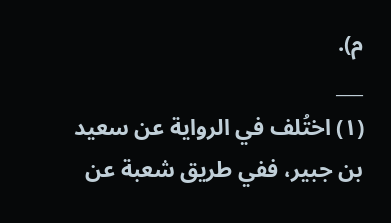م).
___
(١) اختُلف في الرواية عن سعيد بن جبير، ففي طريق شعبة عن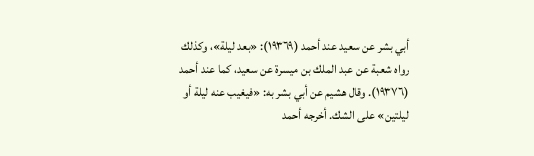أبي بشر عن سعيد عند أحمد (١٩٣٦٩): «بعد ليلة»، وكذلك رواه شعبة عن عبد الملك بن ميسرة عن سعيد، كما عند أحمد (١٩٣٧٦). وقال هشيم عن أبي بشر به: «فيغيب عنه ليلة أو ليلتين» على الشك. أخرجه أحمد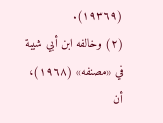(١٩٣٦٩).
(٢) وخالفه ابن أبي شيبة في «مصنفه» (١٩٦٨)، أن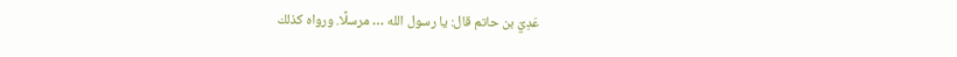عَدِيّ بن حاتم قال: يا رسول الله … مرسلًا. ورواه كذلك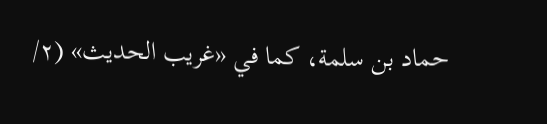حماد بن سلمة، كما في «غريب الحديث» (٢/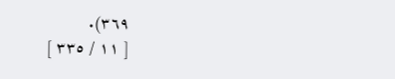٣٦٩).
[ ١١ / ٣٣٥ ]